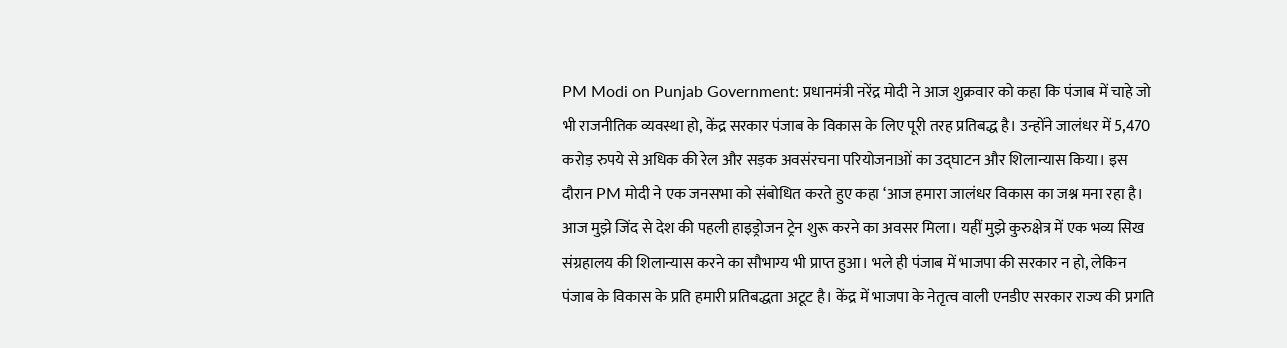PM Modi on Punjab Government: प्रधानमंत्री नरेंद्र मोदी ने आज शुक्रवार को कहा कि पंजाब में चाहे जो भी राजनीतिक व्यवस्था हो, केंद्र सरकार पंजाब के विकास के लिए पूरी तरह प्रतिबद्ध है। उन्होंने जालंधर में 5,470 करोड़ रुपये से अधिक की रेल और सड़क अवसंरचना परियोजनाओं का उद्घाटन और शिलान्यास किया। इस दौरान PM मोदी ने एक जनसभा को संबोधित करते हुए कहा ‘आज हमारा जालंधर विकास का जश्न मना रहा है। आज मुझे जिंद से देश की पहली हाइड्रोजन ट्रेन शुरू करने का अवसर मिला। यहीं मुझे कुरुक्षेत्र में एक भव्य सिख संग्रहालय की शिलान्यास करने का सौभाग्य भी प्राप्त हुआ। भले ही पंजाब में भाजपा की सरकार न हो, लेकिन पंजाब के विकास के प्रति हमारी प्रतिबद्धता अटूट है। केंद्र में भाजपा के नेतृत्व वाली एनडीए सरकार राज्य की प्रगति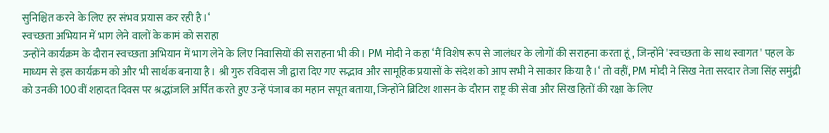सुनिश्चित करने के लिए हर संभव प्रयास कर रही है।‘
स्वच्छता अभियान में भाग लेने वालों के कामं को सराहा
उन्होंने कार्यक्रम के दौरान स्वच्छता अभियान में भाग लेने के लिए निवासियों की सराहना भी की। PM मोदी ने कहा ‘मैं विशेष रूप से जालंधर के लोगों की सराहना करता हूं, जिन्होंने 'स्वच्छता के साथ स्वागत' पहल के माध्यम से इस कार्यक्रम को और भी सार्थक बनाया है। श्री गुरु रविदास जी द्वारा दिए गए सद्भाव और सामूहिक प्रयासों के संदेश को आप सभी ने साकार किया है।‘ तो वहीं, PM मोदी ने सिख नेता सरदार तेजा सिंह समुंद्री को उनकी 100वीं शहादत दिवस पर श्रद्धांजलि अर्पित करते हुए उन्हें पंजाब का महान सपूत बताया, जिन्होंने ब्रिटिश शासन के दौरान राष्ट्र की सेवा और सिख हितों की रक्षा के लिए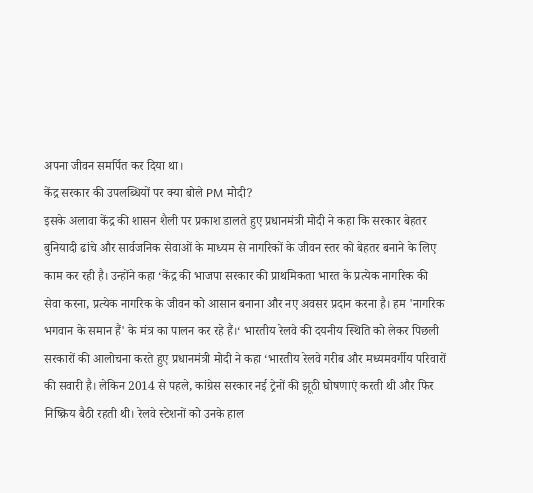अपना जीवन समर्पित कर दिया था।
केंद्र सरकार की उपलब्धियों पर क्या बोले PM मोदी?
इसके अलावा केंद्र की शासन शैली पर प्रकाश डालते हुए प्रधानमंत्री मोदी ने कहा कि सरकार बेहतर बुनियादी ढांचे और सार्वजनिक सेवाओं के माध्यम से नागरिकों के जीवन स्तर को बेहतर बनाने के लिए काम कर रही है। उन्होंने कहा ‘केंद्र की भाजपा सरकार की प्राथमिकता भारत के प्रत्येक नागरिक की सेवा करना, प्रत्येक नागरिक के जीवन को आसान बनाना और नए अवसर प्रदान करना है। हम 'नागरिक भगवान के समान हैं' के मंत्र का पालन कर रहे हैं।‘ भारतीय रेलवे की दयनीय स्थिति को लेकर पिछली सरकारों की आलोचना करते हुए प्रधानमंत्री मोदी ने कहा ‘भारतीय रेलवे गरीब और मध्यमवर्गीय परिवारों की सवारी है। लेकिन 2014 से पहले, कांग्रेस सरकार नई ट्रेनों की झूठी घोषणाएं करती थी और फिर निष्क्रिय बैठी रहती थी। रेलवे स्टेशनों को उनके हाल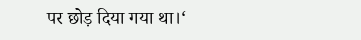पर छोड़ दिया गया था।‘